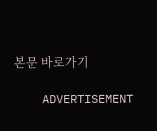본문 바로가기

    ADVERTISEMENT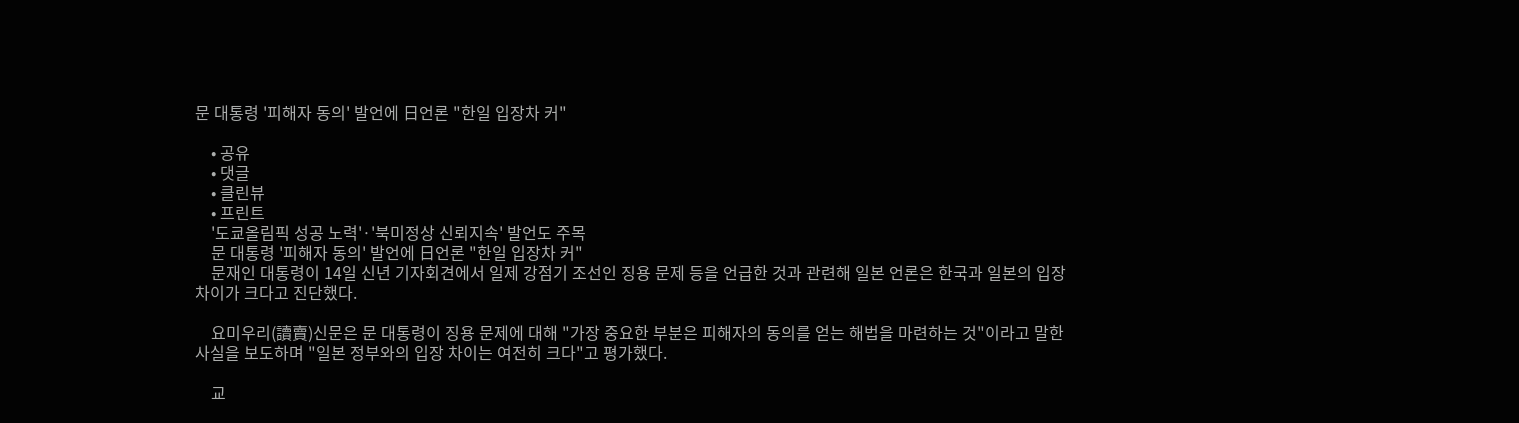문 대통령 '피해자 동의' 발언에 日언론 "한일 입장차 커"

    • 공유
    • 댓글
    • 클린뷰
    • 프린트
    '도쿄올림픽 성공 노력'·'북미정상 신뢰지속' 발언도 주목
    문 대통령 '피해자 동의' 발언에 日언론 "한일 입장차 커"
    문재인 대통령이 14일 신년 기자회견에서 일제 강점기 조선인 징용 문제 등을 언급한 것과 관련해 일본 언론은 한국과 일본의 입장 차이가 크다고 진단했다.

    요미우리(讀賣)신문은 문 대통령이 징용 문제에 대해 "가장 중요한 부분은 피해자의 동의를 얻는 해법을 마련하는 것"이라고 말한 사실을 보도하며 "일본 정부와의 입장 차이는 여전히 크다"고 평가했다.

    교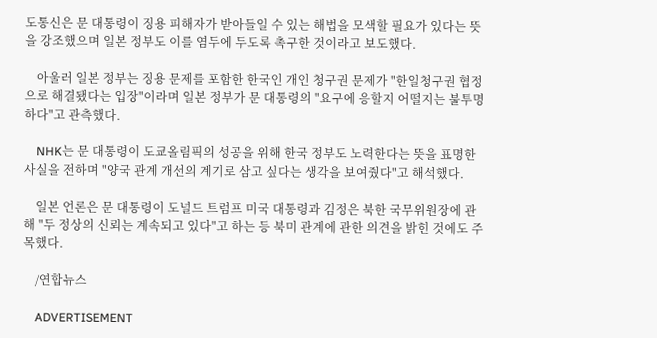도통신은 문 대통령이 징용 피해자가 받아들일 수 있는 해법을 모색할 필요가 있다는 뜻을 강조했으며 일본 정부도 이를 염두에 두도록 촉구한 것이라고 보도했다.

    아울러 일본 정부는 징용 문제를 포함한 한국인 개인 청구권 문제가 "한일청구권 협정으로 해결됐다는 입장"이라며 일본 정부가 문 대통령의 "요구에 응할지 어떨지는 불투명하다"고 관측했다.

    NHK는 문 대통령이 도쿄올림픽의 성공을 위해 한국 정부도 노력한다는 뜻을 표명한 사실을 전하며 "양국 관계 개선의 계기로 삼고 싶다는 생각을 보여줬다"고 해석했다.

    일본 언론은 문 대통령이 도널드 트럼프 미국 대통령과 김정은 북한 국무위원장에 관해 "두 정상의 신뢰는 계속되고 있다"고 하는 등 북미 관계에 관한 의견을 밝힌 것에도 주목했다.

    /연합뉴스

    ADVERTISEMENT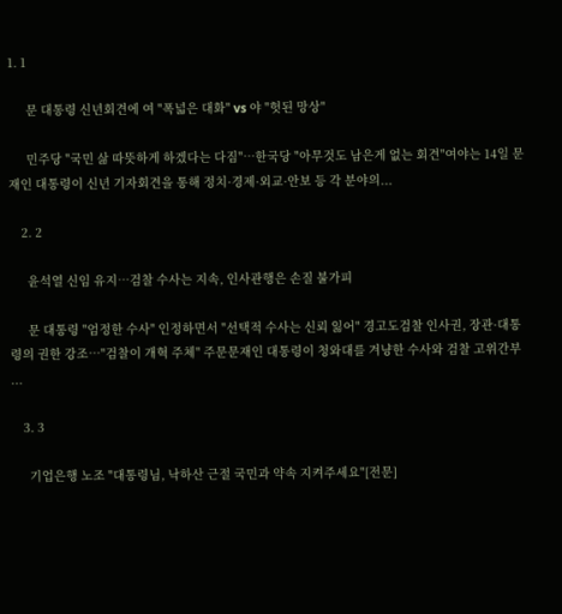1. 1

      문 대통령 신년회견에 여 "폭넓은 대화" vs 야 "헛된 망상"

      민주당 "국민 삶 따뜻하게 하겠다는 다짐"…한국당 "아무것도 남은게 없는 회견"여야는 14일 문재인 대통령이 신년 기자회견을 통해 정치·경제·외교·안보 등 각 분야의...

    2. 2

      윤석열 신임 유지…검찰 수사는 지속, 인사관행은 손질 불가피

      문 대통령 "엄정한 수사" 인정하면서 "선택적 수사는 신뢰 잃어" 경고도검찰 인사권, 장관·대통령의 권한 강조…"검찰이 개혁 주체" 주문문재인 대통령이 청와대를 겨냥한 수사와 검찰 고위간부 ...

    3. 3

      기업은행 노조 "대통령님, 낙하산 근절 국민과 약속 지켜주세요"[전문]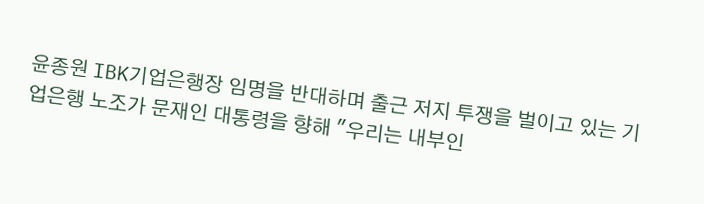윤종원 IBK기업은행장 임명을 반대하며 출근 저지 투쟁을 벌이고 있는 기업은행 노조가 문재인 대통령을 향해 "우리는 내부인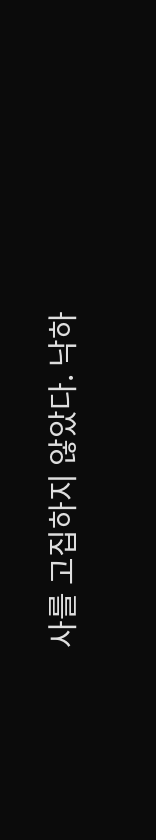사를 고집하지 않았다. 낙하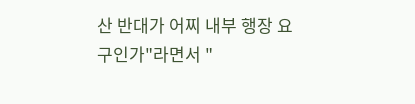산 반대가 어찌 내부 행장 요구인가"라면서 "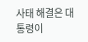사태 해결은 대통령이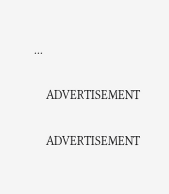...

    ADVERTISEMENT

    ADVERTISEMENT